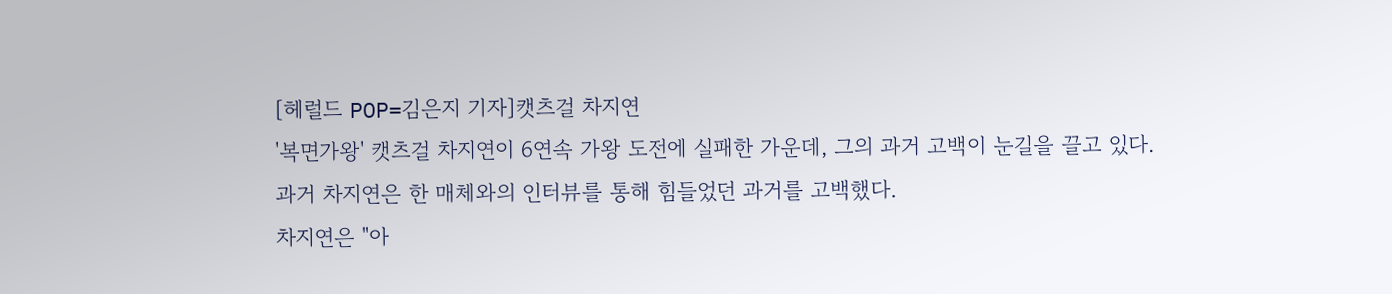[헤럴드 POP=김은지 기자]캣츠걸 차지연
'복면가왕' 캣츠걸 차지연이 6연속 가왕 도전에 실패한 가운데, 그의 과거 고백이 눈길을 끌고 있다.
과거 차지연은 한 매체와의 인터뷰를 통해 힘들었던 과거를 고백했다.
차지연은 "아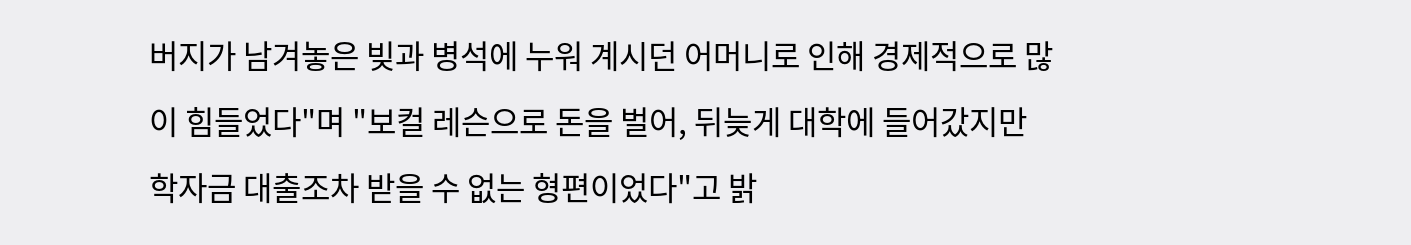버지가 남겨놓은 빚과 병석에 누워 계시던 어머니로 인해 경제적으로 많이 힘들었다"며 "보컬 레슨으로 돈을 벌어, 뒤늦게 대학에 들어갔지만 학자금 대출조차 받을 수 없는 형편이었다"고 밝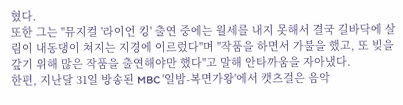혔다.
또한 그는 "뮤지컬 '라이언 킹' 출연 중에는 월세를 내지 못해서 결국 길바닥에 살림이 내동댕이 쳐지는 지경에 이르렀다"며 "작품을 하면서 가불을 했고, 또 빚을 갚기 위해 많은 작품을 출연해야만 했다"고 말해 안타까움을 자아냈다.
한편, 지난달 31일 방송된 MBC '일밤-복면가왕'에서 캣츠걸은 음악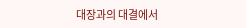대장과의 대결에서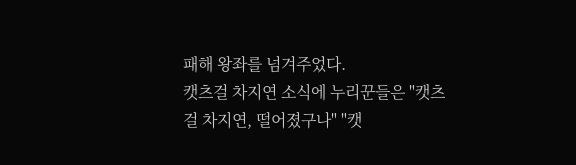패해 왕좌를 넘겨주었다.
캣츠걸 차지연 소식에 누리꾼들은 "캣츠걸 차지연, 떨어졌구나" "캣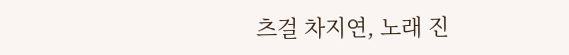츠걸 차지연, 노래 진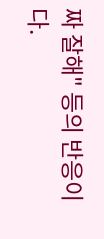짜 잘해" 등의 반응이다.